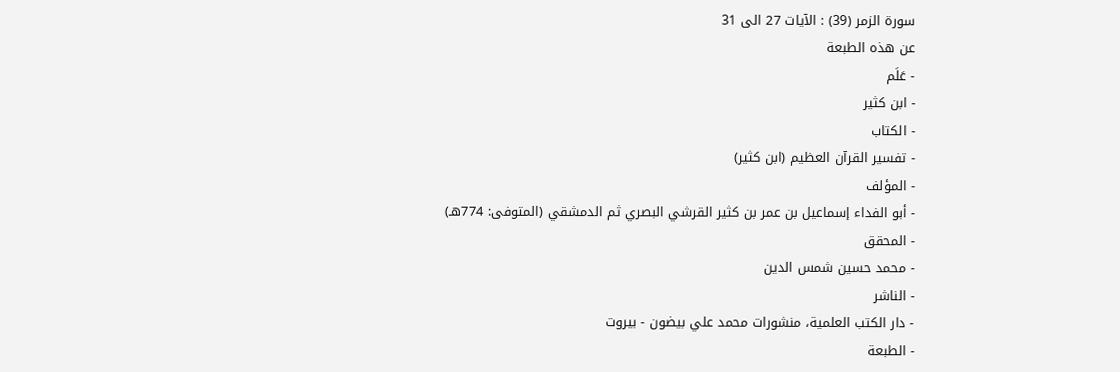سورة الزمر (39) : الآيات 27 الى 31
عن هذه الطبعة
- عَلَم
- ابن كثير
- الكتاب
- تفسير القرآن العظيم (ابن كثير)
- المؤلف
- أبو الفداء إسماعيل بن عمر بن كثير القرشي البصري ثم الدمشقي (المتوفى: 774هـ)
- المحقق
- محمد حسين شمس الدين
- الناشر
- دار الكتب العلمية، منشورات محمد علي بيضون - بيروت
- الطبعة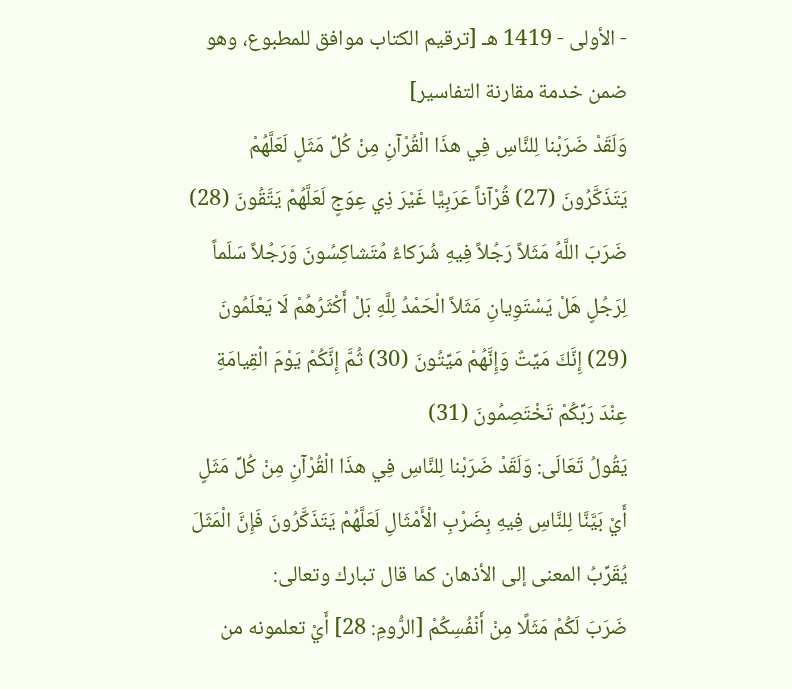- الأولى - 1419 هـ [ترقيم الكتاب موافق للمطبوع، وهو ضمن خدمة مقارنة التفاسير]
وَلَقَدْ ضَرَبْنا لِلنَّاسِ فِي هذَا الْقُرْآنِ مِنْ كُلِّ مَثَلٍ لَعَلَّهُمْ يَتَذَكَّرُونَ (27) قُرْآناً عَرَبِيًّا غَيْرَ ذِي عِوَجٍ لَعَلَّهُمْ يَتَّقُونَ (28) ضَرَبَ اللَّهُ مَثَلاً رَجُلاً فِيهِ شُرَكاءُ مُتَشاكِسُونَ وَرَجُلاً سَلَماً لِرَجُلٍ هَلْ يَسْتَوِيانِ مَثَلاً الْحَمْدُ لِلَّهِ بَلْ أَكْثَرُهُمْ لَا يَعْلَمُونَ (29) إِنَّكَ مَيِّتٌ وَإِنَّهُمْ مَيِّتُونَ (30) ثُمَّ إِنَّكُمْ يَوْمَ الْقِيامَةِ عِنْدَ رَبِّكُمْ تَخْتَصِمُونَ (31)
يَقُولُ تَعَالَى: وَلَقَدْ ضَرَبْنا لِلنَّاسِ فِي هذَا الْقُرْآنِ مِنْ كُلِّ مَثَلٍ أَيْ بَيَّنَّا لِلنَّاسِ فِيهِ بِضَرْبِ الْأَمْثَالِ لَعَلَّهُمْ يَتَذَكَّرُونَ فَإِنَّ الْمَثَلَ يُقَرِّبُ المعنى إلى الأذهان كما قال تبارك وتعالى:
ضَرَبَ لَكُمْ مَثَلًا مِنْ أَنْفُسِكُمْ [الرُّومِ: 28] أَيْ تعلمونه من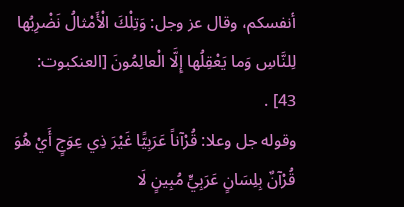أنفسكم، وقال عز وجل: وَتِلْكَ الْأَمْثالُ نَضْرِبُها لِلنَّاسِ وَما يَعْقِلُها إِلَّا الْعالِمُونَ [العنكبوت: 43] .
وقوله جل وعلا: قُرْآناً عَرَبِيًّا غَيْرَ ذِي عِوَجٍ أَيْ هُوَ قُرْآنٌ بِلِسَانٍ عَرَبِيٍّ مُبِينٍ لَا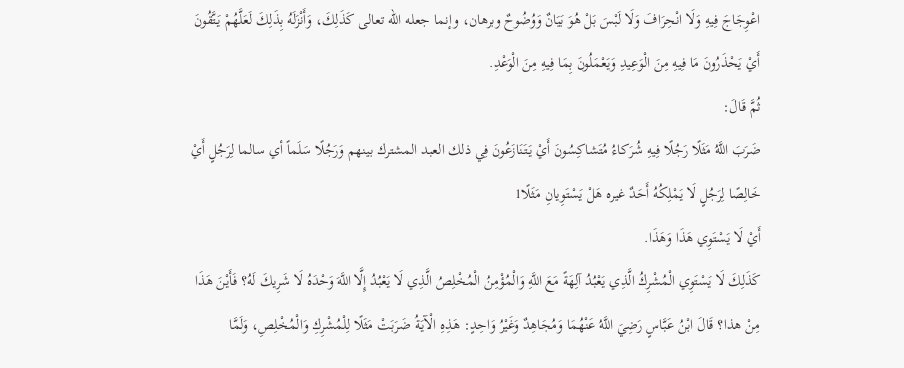اعْوِجَاجَ فِيهِ وَلَا انْحِرَافَ وَلَا لَبْسَ بَلْ هُوَ بَيَانٌ وَوُضُوحٌ وبرهان، وإنما جعله الله تعالى كَذَلِكَ، وَأَنْزَلَهُ بِذَلِكَ لَعَلَّهُمْ يَتَّقُونَ أَيْ يَحْذَرُونَ مَا فِيهِ مِنَ الْوَعِيدِ وَيَعْمَلُونَ بِمَا فِيهِ مِنَ الْوَعْدِ.
ثُمَّ قَالَ:
ضَرَبَ اللَّهُ مَثَلًا رَجُلًا فِيهِ شُرَكاءُ مُتَشاكِسُونَ أَيْ يَتَنَازَعُونَ فِي ذلك العبد المشترك بينهم وَرَجُلًا سَلَماً أي سالما لِرَجُلٍ أَيْ خَالِصًا لِرَجُلٍ لَا يَمْلِكُهُ أَحَدٌ غيره هَلْ يَسْتَوِيانِ مَثَلًا1
أَيْ لَا يَسْتَوِي هَذَا وَهَذَا.
كَذَلِكَ لَا يَسْتَوِي الْمُشْرِكُ الَّذِي يَعْبُدُ آلِهَةً مَعَ اللَّهِ وَالْمُؤْمِنُ الْمُخْلِصُ الَّذِي لَا يَعْبُدُ إِلَّا اللَّهَ وَحْدَهُ لَا شَرِيكَ لَهُ؟ فَأَيْنَ هَذَا مِنْ هذا؟ قَالَ ابْنُ عَبَّاسٍ رَضِيَ اللَّهُ عَنْهُمَا وَمُجَاهِدٌ وَغَيْرُ وَاحِدٍ: هَذِهِ الْآيَةُ ضَرَبَتْ مَثَلًا لِلْمُشْرِكِ وَالْمُخْلِصِ، وَلَمَّا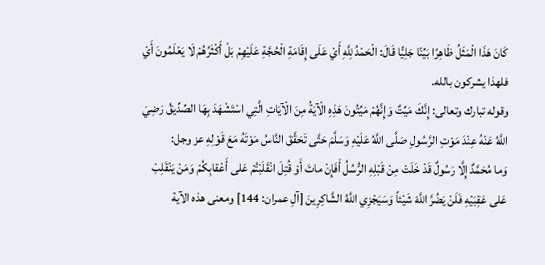كَانَ هَذَا الْمَثَلُ ظَاهِرًا بَيِّنًا جَلِيًّا قَالَ: الْحَمْدُ لِلَّهِ أَيْ عَلَى إِقَامَةِ الْحُجَّةِ عَلَيْهِمْ بَلْ أَكْثَرُهُمْ لَا يَعْلَمُونَ أَيْ فلهذا يشركون بالله.
وقوله تبارك وتعالى: إِنَّكَ مَيِّتٌ وَإِنَّهُمْ مَيِّتُونَ هَذِهِ الْآيَةُ مِنَ الْآيَاتِ الَّتِي اسْتَشْهَدَ بِهَا الصِّدِّيقُ رَضِيَ اللَّهُ عَنْهُ عِنْدَ مَوْتِ الرَّسُولِ صَلَّى اللَّهُ عَلَيْهِ وَسَلَّمَ حَتَّى تَحَقَّقَ النَّاسُ مَوْتَهُ مَعَ قَوْلِهِ عز وجل:
وَما مُحَمَّدٌ إِلَّا رَسُولٌ قَدْ خَلَتْ مِنْ قَبْلِهِ الرُّسُلُ أَفَإِنْ ماتَ أَوْ قُتِلَ انْقَلَبْتُمْ عَلى أَعْقابِكُمْ وَمَنْ يَنْقَلِبْ عَلى عَقِبَيْهِ فَلَنْ يَضُرَّ اللَّهَ شَيْئاً وَسَيَجْزِي اللَّهُ الشَّاكِرِينَ [آلِ عمران: 144] ومعنى هذه الآية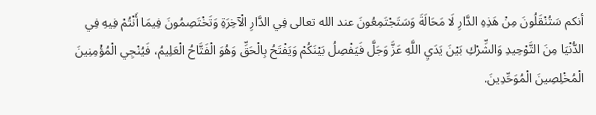أنكم سَتُنْقَلُونَ مِنْ هَذِهِ الدَّارِ لَا مَحَالَةَ وَسَتَجْتَمِعُونَ عند الله تعالى فِي الدَّارِ الْآخِرَةِ وَتَخْتَصِمُونَ فِيمَا أَنْتُمْ فِيهِ فِي الدُّنْيَا مِنَ التَّوْحِيدِ وَالشِّرْكِ بَيْنَ يَدَيِ اللَّهِ عَزَّ وَجَلَّ فَيَفْصِلُ بَيْنَكُمْ وَيَفْتَحُ بِالْحَقِّ وَهُوَ الْفَتَّاحُ الْعَلِيمُ، فَيُنْجِي الْمُؤْمِنِينَ الْمُخْلِصِينَ الْمُوَحِّدِينَ.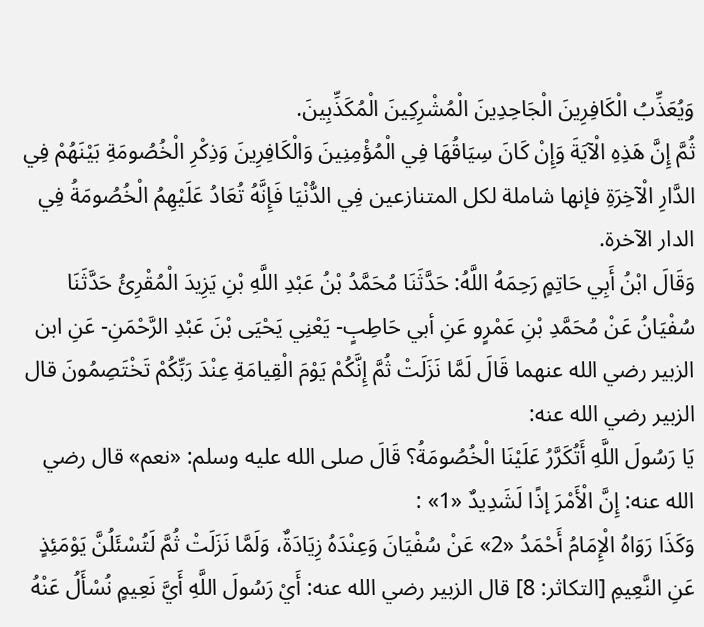وَيُعَذِّبُ الْكَافِرِينَ الْجَاحِدِينَ الْمُشْرِكِينَ الْمُكَذِّبِينَ.
ثُمَّ إِنَّ هَذِهِ الْآيَةَ وَإِنْ كَانَ سِيَاقُهَا فِي الْمُؤْمِنِينَ وَالْكَافِرِينَ وَذِكْرِ الْخُصُومَةِ بَيْنَهُمْ فِي الدَّارِ الْآخِرَةِ فإنها شاملة لكل المتنازعين فِي الدُّنْيَا فَإِنَّهُ تُعَادُ عَلَيْهِمُ الْخُصُومَةُ فِي الدار الآخرة.
وَقَالَ ابْنُ أَبِي حَاتِمٍ رَحِمَهُ اللَّهُ: حَدَّثَنَا مُحَمَّدُ بْنُ عَبْدِ اللَّهِ بْنِ يَزِيدَ الْمُقْرِئُ حَدَّثَنَا سُفْيَانُ عَنْ مُحَمَّدِ بْنِ عَمْرٍو عَنِ أبي حَاطِبٍ- يَعْنِي يَحْيَى بْنَ عَبْدِ الرَّحْمَنِ- عَنِ ابن الزبير رضي الله عنهما قَالَ لَمَّا نَزَلَتْ ثُمَّ إِنَّكُمْ يَوْمَ الْقِيامَةِ عِنْدَ رَبِّكُمْ تَخْتَصِمُونَ قال الزبير رضي الله عنه:
يَا رَسُولَ اللَّهِ أَتُكَرَّرُ عَلَيْنَا الْخُصُومَةُ؟ قَالَ صلى الله عليه وسلم: «نعم» قال رضي الله عنه: إِنَّ الْأَمْرَ إذًا لَشَدِيدٌ «1» :
وَكَذَا رَوَاهُ الْإِمَامُ أَحْمَدُ «2» عَنْ سُفْيَانَ وَعِنْدَهُ زِيَادَةٌ، وَلَمَّا نَزَلَتْ ثُمَّ لَتُسْئَلُنَّ يَوْمَئِذٍ عَنِ النَّعِيمِ [التكاثر: 8] قال الزبير رضي الله عنه: أَيْ رَسُولَ اللَّهِ أَيَّ نَعِيمٍ نُسْأَلُ عَنْهُ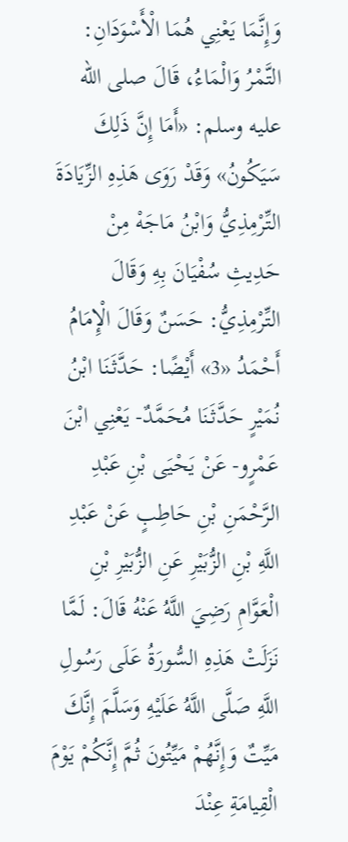وَإِنَّمَا يَعْنِي هُمَا الْأَسْوَدَانِ: التَّمْرُ وَالْمَاءُ، قَالَ صلى الله عليه وسلم: «أَمَا إِنَّ ذَلِكَ سَيَكُونُ» وَقَدْ رَوَى هَذِهِ الزِّيَادَةَ التِّرْمِذِيُّ وَابْنُ مَاجَهْ مِنْ حَدِيثِ سُفْيَانَ بِهِ وَقَالَ التِّرْمِذِيُّ: حَسَنٌ وَقَالَ الْإِمَامُ أَحْمَدُ «3» أَيْضًا: حَدَّثَنَا ابْنُ نُمَيْرٍ حَدَّثَنَا مُحَمَّدٌ- يَعْنِي ابْنَ عَمْرٍو- عَنْ يَحْيَى بْنِ عَبْدِ الرَّحْمَنِ بْنِ حَاطِبٍ عَنْ عَبْدِ اللَّهِ بْنِ الزُّبَيْرِ عَنِ الزُّبَيْرِ بْنِ الْعَوَّامِ رَضِيَ اللَّهُ عَنْهُ قَالَ: لَمَّا نَزَلَتْ هَذِهِ السُّورَةُ عَلَى رَسُولِ اللَّهِ صَلَّى اللَّهُ عَلَيْهِ وَسَلَّمَ إِنَّكَ مَيِّتٌ وَإِنَّهُمْ مَيِّتُونَ ثُمَّ إِنَّكُمْ يَوْمَ الْقِيامَةِ عِنْدَ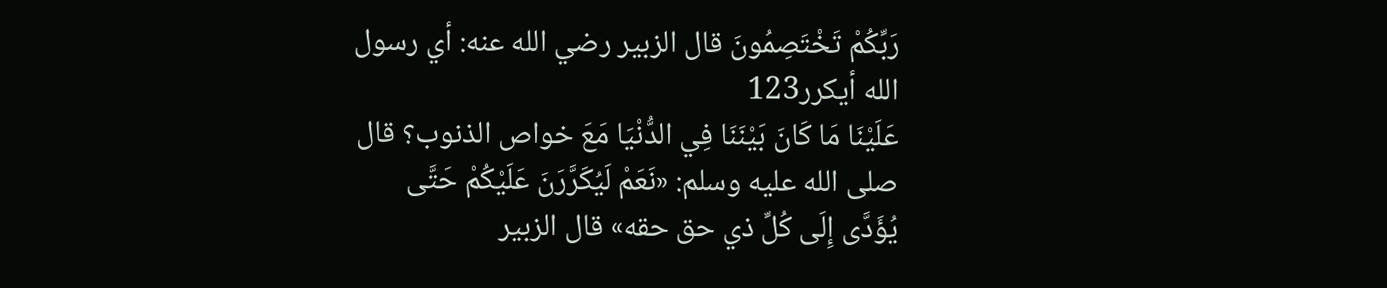رَبِّكُمْ تَخْتَصِمُونَ قال الزبير رضي الله عنه: أي رسول الله أيكرر123
عَلَيْنَا مَا كَانَ بَيْنَنَا فِي الدُّنْيَا مَعَ خواص الذنوب؟ قال صلى الله عليه وسلم: «نَعَمْ لَيُكَرَّرَنَ عَلَيْكُمْ حَتَّى يُؤَدَّى إِلَى كُلِّ ذي حق حقه» قال الزبير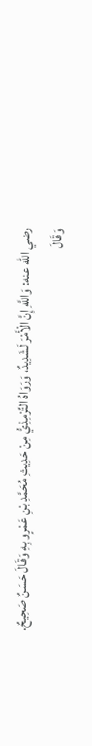رضي الله عنه: وَاللَّهِ إِنَّ الْأَمْرَ لَشَدِيدٌ، وَرَوَاهُ التِّرْمِذِيُّ مِنْ حَدِيثِ مُحَمَّدِ بْنِ عَمْرٍو بِهِ وَقَالَ حَسَنٌ صَحِيحٌ.
وَقَالَ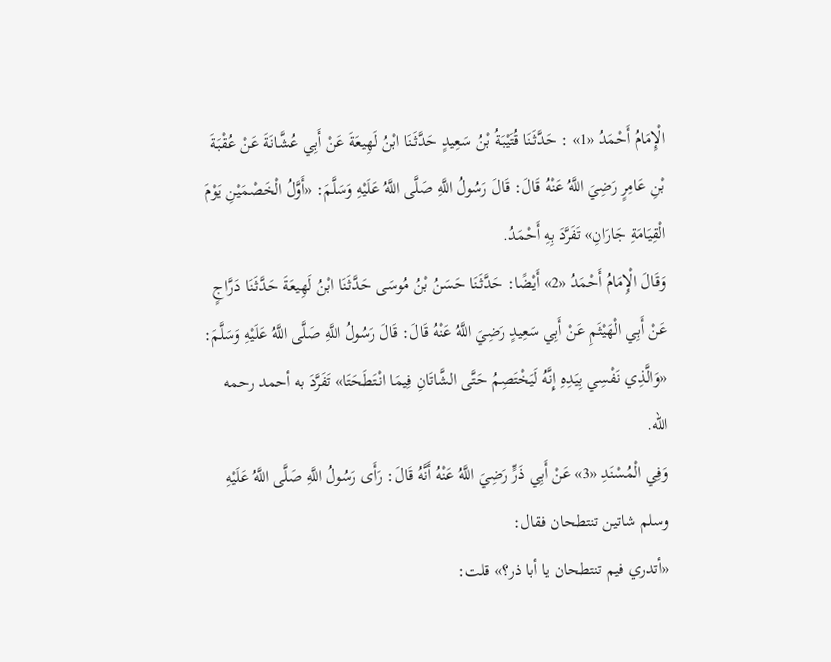الْإِمَامُ أَحْمَدُ «1» : حَدَّثَنَا قُتَيْبَةُ بْنُ سَعِيدٍ حَدَّثَنَا ابْنُ لَهِيعَةَ عَنْ أَبِي عُشَّانَةَ عَنْ عُقْبَةَ بْنِ عَامِرٍ رَضِيَ اللَّهُ عَنْهُ قَالَ: قَالَ رَسُولُ اللَّهِ صَلَّى اللَّهُ عَلَيْهِ وَسَلَّمَ: «أَوَّلُ الْخَصْمَيْنِ يَوْمَ الْقِيَامَةِ جَارَانِ» تَفَرَّدَ بِهِ أَحْمَدُ.
وَقَالَ الْإِمَامُ أَحْمَدُ «2» أَيْضًا: حَدَّثَنَا حَسَنُ بْنُ مُوسَى حَدَّثَنَا ابْنُ لَهِيعَةَ حَدَّثَنَا دَرَّاجٍ عَنْ أَبِي الْهَيْثَمِ عَنْ أَبِي سَعِيدٍ رَضِيَ اللَّهُ عَنْهُ قَالَ: قَالَ رَسُولُ اللَّهِ صَلَّى اللَّهُ عَلَيْهِ وَسَلَّمَ: «وَالَّذِي نَفْسِي بِيَدِهِ إِنَّهُ لَيَخْتَصِمُ حَتَّى الشَّاتَانِ فِيمَا انْتَطَحَتَا» تَفَرَّدَ به أحمد رحمه الله.
وَفِي الْمُسْنَدِ «3» عَنْ أَبِي ذَرٍّ رَضِيَ اللَّهُ عَنْهُ أَنَّهُ قَالَ: رَأَى رَسُولُ اللَّهِ صَلَّى اللَّهُ عَلَيْهِ وسلم شاتين تنتطحان فقال:
«أتدري فيم تنتطحان يا أبا ذر؟» قلت: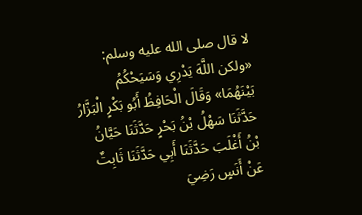لا قال صلى الله عليه وسلم: «ولكن اللَّهَ يَدْرِي وَسَيَحْكُمُ بَيْنَهُمَا» وَقَالَ الْحَافِظُ أَبُو بَكْرٍ الْبَزَّارُ حَدَّثَنَا سَهْلُ بْنُ بَحْرٍ حَدَّثَنَا حَيَّانُ بْنُ أَغْلَبَ حَدَّثَنَا أَبِي حَدَّثَنَا ثَابِتٌ عَنْ أَنَسٍ رَضِيَ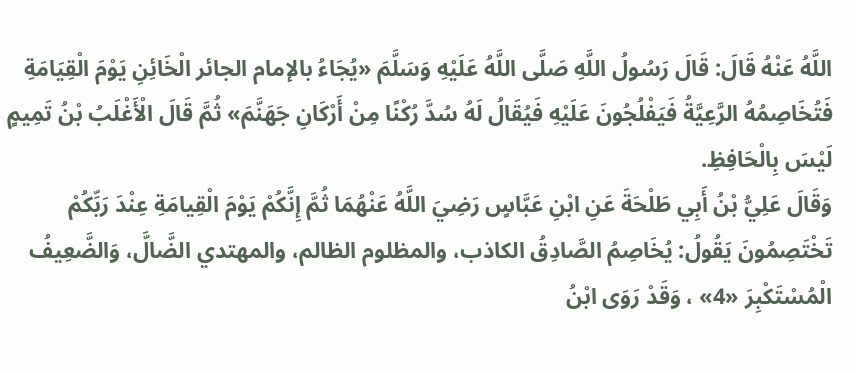اللَّهُ عَنْهُ قَالَ: قَالَ رَسُولُ اللَّهِ صَلَّى اللَّهُ عَلَيْهِ وَسَلَّمَ «يُجَاءُ بالإمام الجائر الْخَائِنِ يَوْمَ الْقِيَامَةِ فَتُخَاصِمُهُ الرَّعِيَّةُ فَيَفْلُجُونَ عَلَيْهِ فَيُقَالُ لَهُ سُدَّ رُكْنًا مِنْ أَرْكَانِ جَهَنَّمَ» ثُمَّ قَالَ الْأَغْلَبُ بْنُ تَمِيمٍ لَيْسَ بِالْحَافِظِ.
وَقَالَ عَلِيُّ بْنُ أَبِي طَلْحَةَ عَنِ ابْنِ عَبَّاسٍ رَضِيَ اللَّهُ عَنْهُمَا ثُمَّ إِنَّكُمْ يَوْمَ الْقِيامَةِ عِنْدَ رَبِّكُمْ تَخْتَصِمُونَ يَقُولُ: يُخَاصِمُ الصَّادِقُ الكاذب، والمظلوم الظالم، والمهتدي الضَّالَّ، وَالضَّعِيفُ الْمُسْتَكْبِرَ «4» ، وَقَدْ رَوَى ابْنُ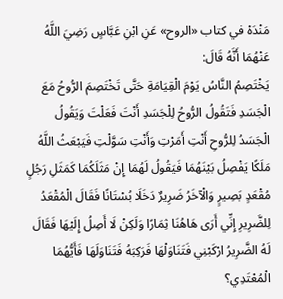مَنْدَهْ في كتاب «الروح» عَنِ ابْنِ عَبَّاسٍ رَضِيَ اللَّهُ عَنْهُمَا أَنَّهُ قَالَ:
يَخْتَصِمُ النَّاسُ يَوْمَ الْقِيَامَةِ حَتَّى تَخْتَصِمَ الرُّوحُ مَعَ الْجَسَدِ فَتَقُولُ الرُّوحُ لِلْجَسَدِ أَنْتَ فَعَلْتَ وَيَقُولُ الْجَسَدُ لِلرُّوحِ أَنْتِ أَمَرْتِ وَأَنْتِ سَوَّلْتِ فَيَبْعَثُ اللَّهُ مَلَكًا يَفْصِلُ بَيْنَهُمَا فَيَقُولُ لَهُمَا إِنْ مَثَلَكُمَا كَمَثَلِ رَجُلٍ مُقْعَدٍ بَصِيرٍ وَالْآخَرُ ضَرِيرٌ دَخَلَا بُسْتَانًا فَقَالَ الْمُقْعَدُ لِلضَّرِيرِ إِنِّي أَرَى هَاهُنَا ثِمَارًا وَلَكِنْ لَا أَصِلُ إِلَيْهَا فَقَالَ لَهُ الضَّرِيرُ ارْكَبْنِي فَتَنَاوَلْهَا فَرَكِبَهُ فَتَنَاوَلَهَا فَأَيُّهُمَا الْمُعْتَدِي؟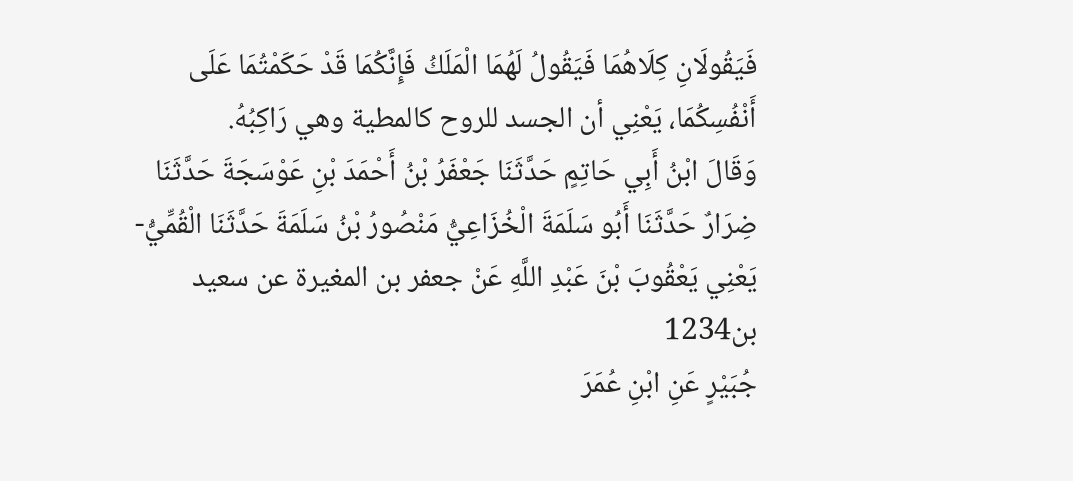فَيَقُولَانِ كِلَاهُمَا فَيَقُولُ لَهُمَا الْمَلَكُ فَإِنَّكُمَا قَدْ حَكَمْتُمَا عَلَى أَنْفُسِكُمَا، يَعْنِي أن الجسد للروح كالمطية وهي رَاكِبُهُ.
وَقَالَ ابْنُ أَبِي حَاتِمٍ حَدَّثَنَا جَعْفَرُ بْنُ أَحْمَدَ بْنِ عَوْسَجَةَ حَدَّثَنَا ضِرَارٌ حَدَّثَنَا أَبُو سَلَمَةَ الْخُزَاعِيُّ مَنْصُورُ بْنُ سَلَمَةَ حَدَّثَنَا الْقُمِّيُّ- يَعْنِي يَعْقُوبَ بْنَ عَبْدِ اللَّهِ عَنْ جعفر بن المغيرة عن سعيد بن1234
جُبَيْرٍ عَنِ ابْنِ عُمَرَ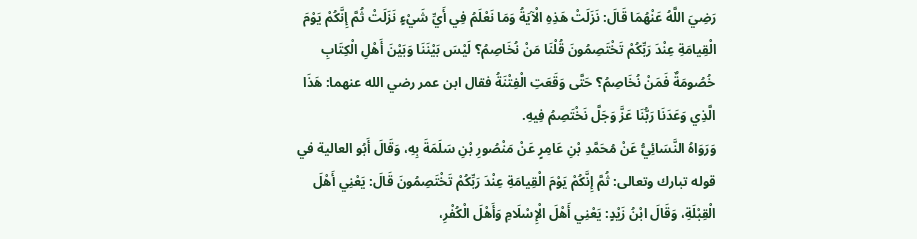رَضِيَ اللَّهُ عَنْهُمَا قَالَ: نَزَلَتْ هَذِهِ الْآيَةُ وَمَا نَعْلَمُ فِي أَيِّ شَيْءٍ نَزَلَتْ ثُمَّ إِنَّكُمْ يَوْمَ الْقِيامَةِ عِنْدَ رَبِّكُمْ تَخْتَصِمُونَ قُلْنَا مَنْ نُخَاصِمُ؟ لَيْسَ بَيْنَنَا وَبَيْنَ أَهْلِ الْكِتَابِ خُصُومَةٌ فَمَنْ نُخَاصِمُ؟ حَتَّى وَقَعَتِ الْفِتْنَةُ فقال ابن عمر رضي الله عنهما: هَذَا الَّذِي وَعَدَنَا رَبُّنَا عَزَّ وَجَلَّ نَخْتَصِمُ فِيهِ.
وَرَوَاهُ النَّسَائِيُّ عَنْ مُحَمَّدِ بْنِ عَامِرٍ عَنْ مَنْصُورِ بْنِ سَلَمَةَ بِهِ، وَقَالَ أَبُو العالية في قوله تبارك وتعالى: ثُمَّ إِنَّكُمْ يَوْمَ الْقِيامَةِ عِنْدَ رَبِّكُمْ تَخْتَصِمُونَ قَالَ: يَعْنِي أَهْلَ الْقِبْلَةِ، وَقَالَ ابْنُ زَيْدٍ: يَعْنِي أَهْلَ الْإِسْلَامِ وَأَهْلَ الْكُفْرِ،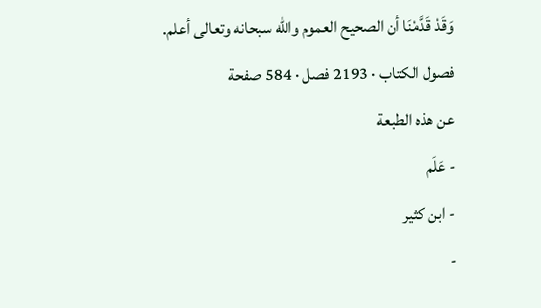وَقَدْ قَدَّمْنَا أن الصحيح العموم والله سبحانه وتعالى أعلم.
فصول الكتاب · 2193 فصل · 584 صفحة
عن هذه الطبعة
- عَلَم
- ابن كثير
-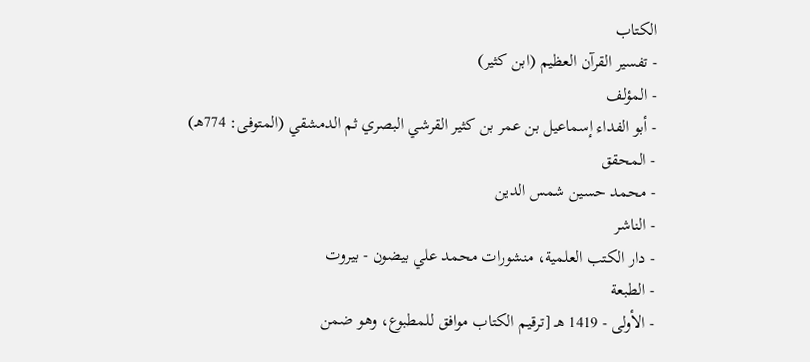الكتاب
- تفسير القرآن العظيم (ابن كثير)
- المؤلف
- أبو الفداء إسماعيل بن عمر بن كثير القرشي البصري ثم الدمشقي (المتوفى: 774هـ)
- المحقق
- محمد حسين شمس الدين
- الناشر
- دار الكتب العلمية، منشورات محمد علي بيضون - بيروت
- الطبعة
- الأولى - 1419 هـ [ترقيم الكتاب موافق للمطبوع، وهو ضمن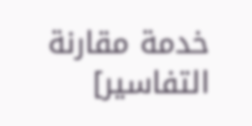خدمة مقارنة التفاسير]